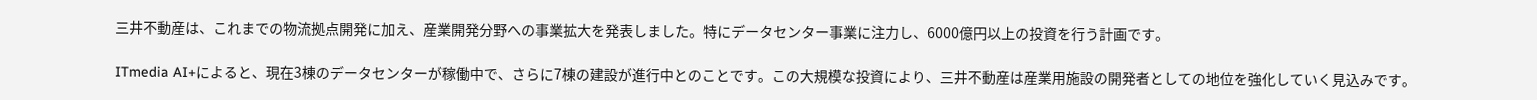三井不動産は、これまでの物流拠点開発に加え、産業開発分野への事業拡大を発表しました。特にデータセンター事業に注力し、6000億円以上の投資を行う計画です。

ITmedia AI+によると、現在3棟のデータセンターが稼働中で、さらに7棟の建設が進行中とのことです。この大規模な投資により、三井不動産は産業用施設の開発者としての地位を強化していく見込みです。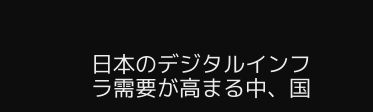日本のデジタルインフラ需要が高まる中、国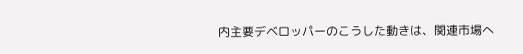内主要デベロッパーのこうした動きは、関連市場へ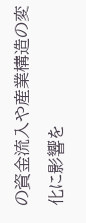の資金流入や産業構造の変化に影響を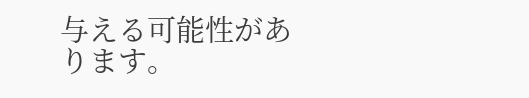与える可能性があります。